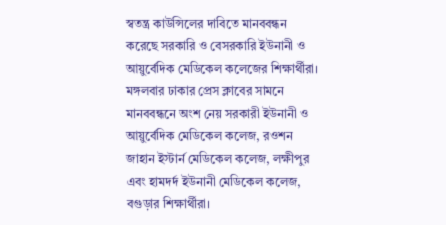স্বতন্ত্র কাউন্সিলের দাবিতে মানববন্ধন করেছে সরকারি ও বেসরকারি ইউনানী ও আয়ুর্বেদিক মেডিকেল কলেজের শিক্ষার্থীরা।
মঙ্গলবার ঢাকার প্রেস ক্লাবের সামনে মানববন্ধনে অংশ নেয় সরকারী ইউনানী ও আয়ুর্বেদিক মেডিকেল কলেজ, রওশন জাহান ইস্টার্ন মেডিকেল কলেজ, লক্ষীপুর এবং হামদর্দ ইউনানী মেডিকেল কলেজ, বগুড়ার শিক্ষার্থীরা।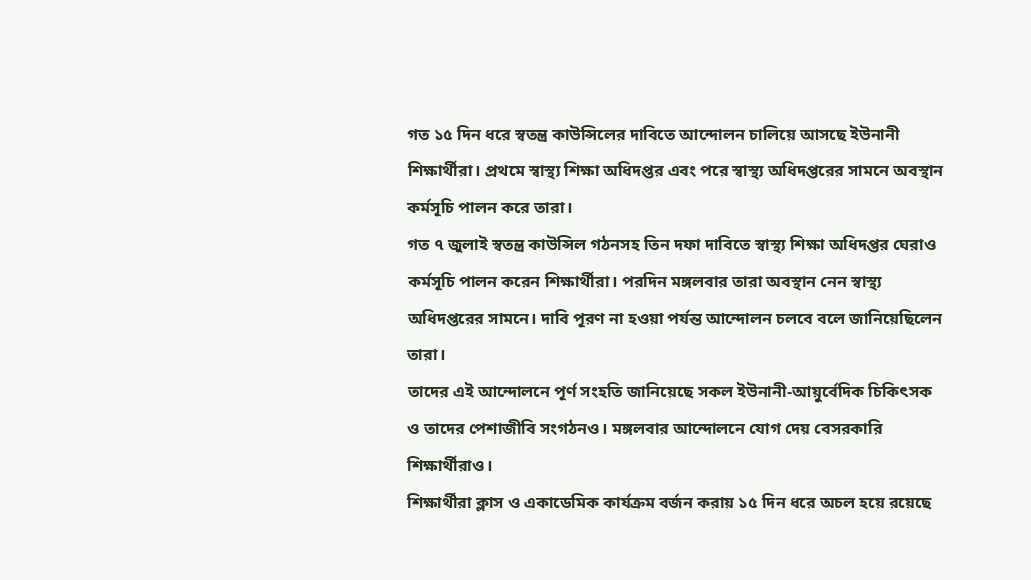গত ১৫ দিন ধরে স্বতন্ত্র কাউন্সিলের দাবিতে আন্দোলন চালিয়ে আসছে ইউনানী শিক্ষার্থীরা। প্রথমে স্বাস্থ্য শিক্ষা অধিদপ্তর এবং পরে স্বাস্থ্য অধিদপ্তরের সামনে অবস্থান কর্মসূচি পালন করে তারা।
গত ৭ জুলাই স্বতন্ত্র কাউন্সিল গঠনসহ তিন দফা দাবিতে স্বাস্থ্য শিক্ষা অধিদপ্তর ঘেরাও কর্মসূচি পালন করেন শিক্ষার্থীরা। পরদিন মঙ্গলবার তারা অবস্থান নেন স্বাস্থ্য অধিদপ্তরের সামনে। দাবি পূরণ না হওয়া পর্যন্ত আন্দোলন চলবে বলে জানিয়েছিলেন তারা।
তাদের এই আন্দোলনে পূর্ণ সংহতি জানিয়েছে সকল ইউনানী-আয়ুর্বেদিক চিকিৎসক ও তাদের পেশাজীবি সংগঠনও। মঙ্গলবার আন্দোলনে যোগ দেয় বেসরকারি শিক্ষার্থীরাও।
শিক্ষার্থীরা ক্লাস ও একাডেমিক কার্যক্রম বর্জন করায় ১৫ দিন ধরে অচল হয়ে রয়েছে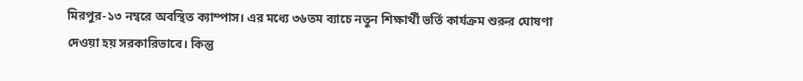মিরপুর-১৩ নম্বরে অবস্থিত ক্যাম্পাস। এর মধ্যে ৩৬তম ব্যাচে নতুন শিক্ষার্থী ভর্তি কার্যক্রম শুরুর ঘোষণা দেওয়া হয় সরকারিভাবে। কিন্তু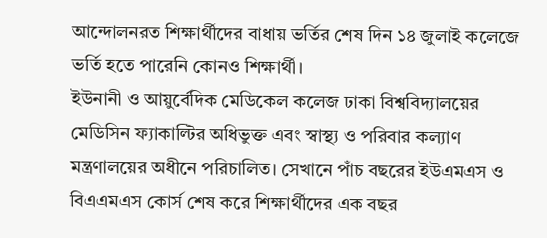আন্দোলনরত শিক্ষার্থীদের বাধায় ভর্তির শেষ দিন ১৪ জুলাই কলেজে ভর্তি হতে পারেনি কোনও শিক্ষার্থী।
ইউনানী ও আয়ুর্বেদিক মেডিকেল কলেজ ঢাকা বিশ্ববিদ্যালয়ের মেডিসিন ফ্যাকাল্টির অধিভুক্ত এবং স্বাস্থ্য ও পরিবার কল্যাণ মন্ত্রণালয়ের অধীনে পরিচালিত। সেখানে পাঁচ বছরের ইউএমএস ও বিএএমএস কোর্স শেষ করে শিক্ষার্থীদের এক বছর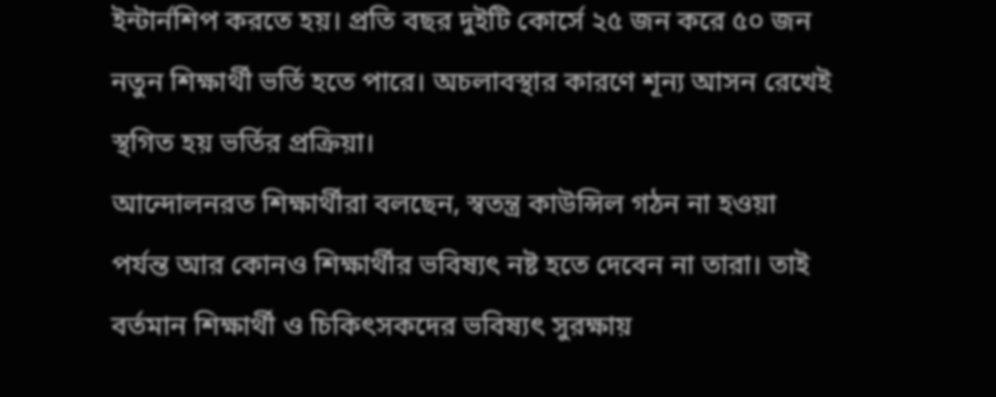ইন্টার্নশিপ করতে হয়। প্রতি বছর দুইটি কোর্সে ২৫ জন করে ৫০ জন নতুন শিক্ষার্থী ভর্তি হতে পারে। অচলাবস্থার কারণে শূন্য আসন রেখেই স্থগিত হয় ভর্তির প্রক্রিয়া।
আন্দোলনরত শিক্ষার্থীরা বলছেন, স্বতন্ত্র কাউন্সিল গঠন না হওয়া পর্যন্ত আর কোনও শিক্ষার্থীর ভবিষ্যৎ নষ্ট হতে দেবেন না তারা। তাই বর্তমান শিক্ষার্থী ও চিকিৎসকদের ভবিষ্যৎ সুরক্ষায়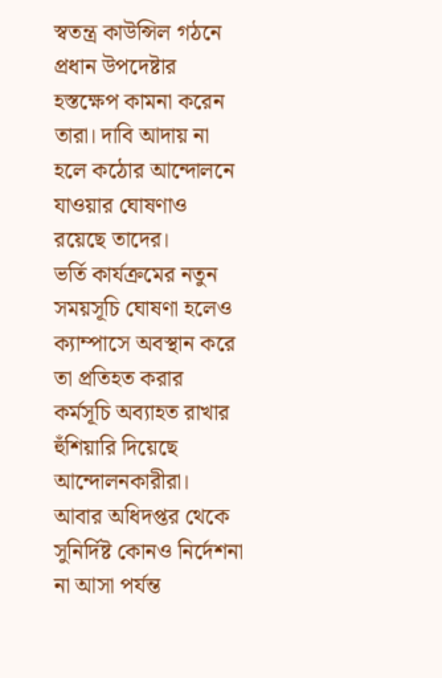স্বতন্ত্র কাউন্সিল গঠনে প্রধান উপদেষ্টার হস্তক্ষেপ কামনা করেন তারা। দাবি আদায় না হলে কঠোর আন্দোলনে যাওয়ার ঘোষণাও রয়েছে তাদের।
ভর্তি কার্যক্রমের নতুন সময়সূচি ঘোষণা হলেও ক্যাম্পাসে অবস্থান করে তা প্রতিহত করার কর্মসূচি অব্যাহত রাখার হুঁশিয়ারি দিয়েছে আন্দোলনকারীরা।
আবার অধিদপ্তর থেকে সুনির্দিষ্ট কোনও নির্দেশনা না আসা পর্যন্ত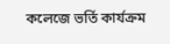কলেজে ভর্তি কার্যক্রম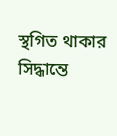স্থগিত থাকার সিদ্ধান্তে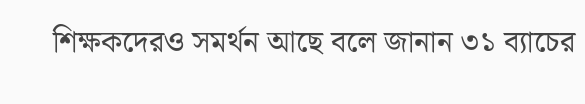শিক্ষকদেরও সমর্থন আছে বলে জানান ৩১ ব্যাচের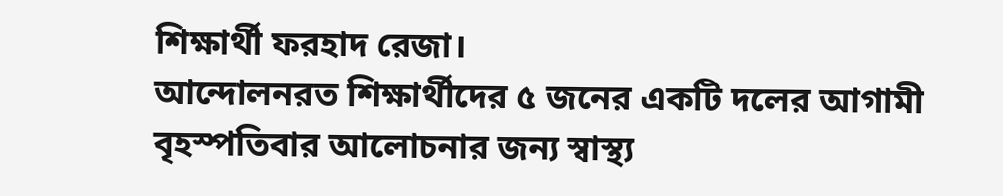শিক্ষার্থী ফরহাদ রেজা।
আন্দোলনরত শিক্ষার্থীদের ৫ জনের একটি দলের আগামী বৃহস্পতিবার আলোচনার জন্য স্বাস্থ্য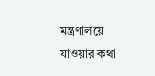মন্ত্রণালয়ে যাওয়ার কথা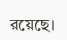রয়েছে।